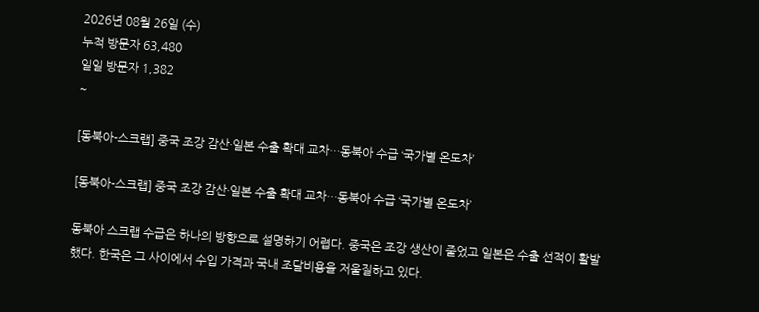2026년 08월 26일 (수)
누적 방문자 63,480
일일 방문자 1,382
~

[동북아-스크랩] 중국 조강 감산·일본 수출 확대 교차…동북아 수급 ‘국가별 온도차’

[동북아-스크랩] 중국 조강 감산·일본 수출 확대 교차…동북아 수급 ‘국가별 온도차’

동북아 스크랩 수급은 하나의 방향으로 설명하기 어렵다. 중국은 조강 생산이 줄었고 일본은 수출 선적이 활발했다. 한국은 그 사이에서 수입 가격과 국내 조달비용을 저울질하고 있다.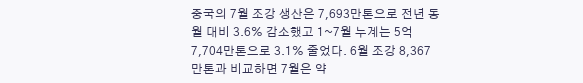중국의 7월 조강 생산은 7,693만톤으로 전년 동월 대비 3.6% 감소했고 1~7월 누계는 5억7,704만톤으로 3.1% 줄었다. 6월 조강 8,367만톤과 비교하면 7월은 약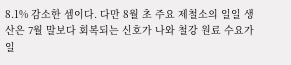8.1% 감소한 셈이다. 다만 8월 초 주요 제철소의 일일 생산은 7월 말보다 회복되는 신호가 나와 철강 원료 수요가 일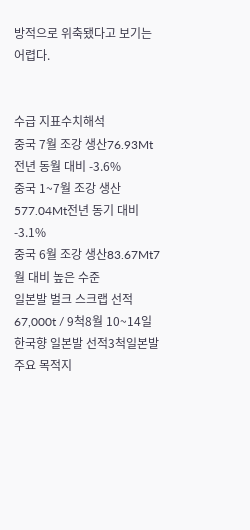방적으로 위축됐다고 보기는 어렵다.


수급 지표수치해석
중국 7월 조강 생산76.93Mt전년 동월 대비 -3.6%
중국 1~7월 조강 생산577.04Mt전년 동기 대비 -3.1%
중국 6월 조강 생산83.67Mt7월 대비 높은 수준
일본발 벌크 스크랩 선적67,000t / 9척8월 10~14일
한국향 일본발 선적3척일본발 주요 목적지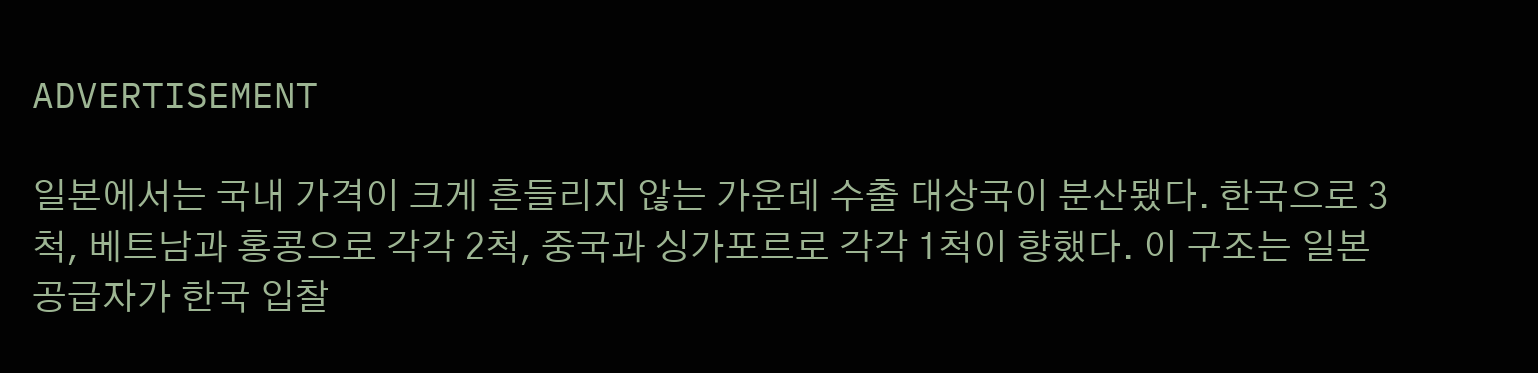ADVERTISEMENT

일본에서는 국내 가격이 크게 흔들리지 않는 가운데 수출 대상국이 분산됐다. 한국으로 3척, 베트남과 홍콩으로 각각 2척, 중국과 싱가포르로 각각 1척이 향했다. 이 구조는 일본 공급자가 한국 입찰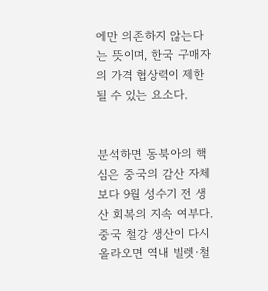에만 의존하지 않는다는 뜻이며, 한국 구매자의 가격 협상력이 제한될 수 있는 요소다.


분석하면 동북아의 핵심은 중국의 감산 자체보다 9월 성수기 전 생산 회복의 지속 여부다. 중국 철강 생산이 다시 올라오면 역내 빌렛·철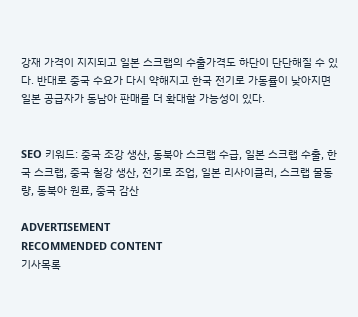강재 가격이 지지되고 일본 스크랩의 수출가격도 하단이 단단해질 수 있다. 반대로 중국 수요가 다시 약해지고 한국 전기로 가동률이 낮아지면 일본 공급자가 동남아 판매를 더 확대할 가능성이 있다.


SEO 키워드: 중국 조강 생산, 동북아 스크랩 수급, 일본 스크랩 수출, 한국 스크랩, 중국 철강 생산, 전기로 조업, 일본 리사이클러, 스크랩 물동량, 동북아 원료, 중국 감산

ADVERTISEMENT
RECOMMENDED CONTENT
기사목록